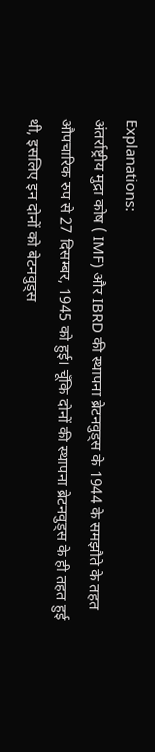Explanations:
अंतर्राष्ट्रीय मुद्रा कोष ( IMF) और IBRD की स्थापना ब्रेटनवुड्स के 1944 के समझौते के तहत औपचारिक रुप से 27 दिसम्बर, 1945 को हुई। चूँकि दोनों की स्थापना ब्रेटनवुड्स के ही तहत हुई थी, इसलिए इन दोनों को बेटनवुड्स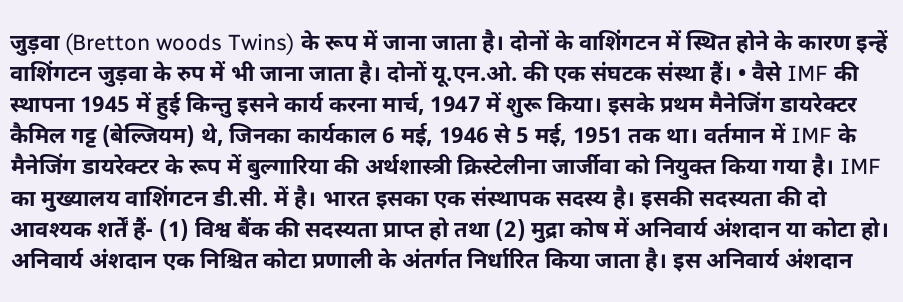जुड़वा (Bretton woods Twins) के रूप में जाना जाता है। दोनों के वाशिंगटन में स्थित होने के कारण इन्हें वाशिंगटन जुड़वा के रुप में भी जाना जाता है। दोनों यू.एन.ओ. की एक संघटक संस्था हैं। • वैसे IMF की स्थापना 1945 में हुई किन्तु इसने कार्य करना मार्च, 1947 में शुरू किया। इसके प्रथम मैनेजिंग डायरेक्टर कैमिल गट्ट (बेल्जियम) थे, जिनका कार्यकाल 6 मई, 1946 से 5 मई, 1951 तक था। वर्तमान में IMF के मैनेजिंग डायरेक्टर के रूप में बुल्गारिया की अर्थशास्त्री क्रिस्टेलीना जार्जीवा को नियुक्त किया गया है। IMF का मुख्यालय वाशिंगटन डी.सी. में है। भारत इसका एक संस्थापक सदस्य है। इसकी सदस्यता की दो आवश्यक शर्तें हैं- (1) विश्व बैंक की सदस्यता प्राप्त हो तथा (2) मुद्रा कोष में अनिवार्य अंशदान या कोटा हो। अनिवार्य अंशदान एक निश्चित कोटा प्रणाली के अंतर्गत निर्धारित किया जाता है। इस अनिवार्य अंशदान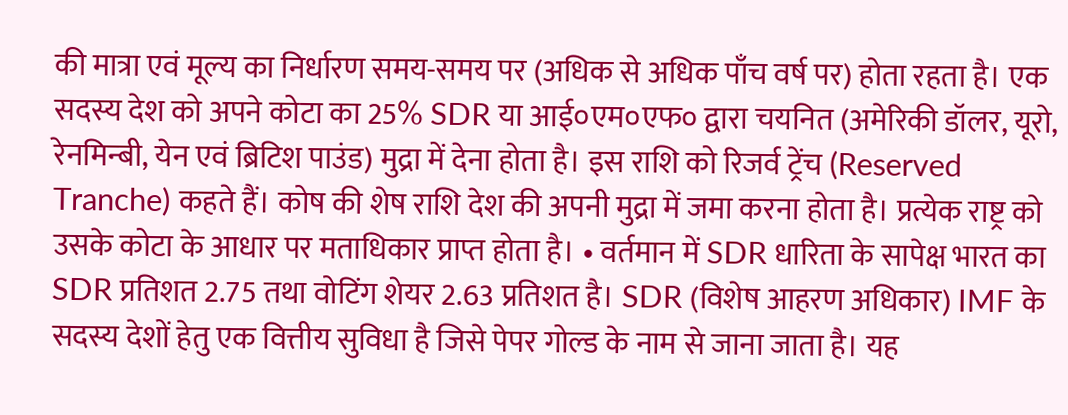की मात्रा एवं मूल्य का निर्धारण समय-समय पर (अधिक से अधिक पाँच वर्ष पर) होता रहता है। एक सदस्य देश को अपने कोटा का 25% SDR या आई०एम०एफ० द्वारा चयनित (अमेरिकी डॉलर, यूरो, रेनमिन्बी, येन एवं ब्रिटिश पाउंड) मुद्रा में देना होता है। इस राशि को रिजर्व ट्रेंच (Reserved Tranche) कहते हैं। कोष की शेष राशि देश की अपनी मुद्रा में जमा करना होता है। प्रत्येक राष्ट्र को उसके कोटा के आधार पर मताधिकार प्राप्त होता है। • वर्तमान में SDR धारिता के सापेक्ष भारत का SDR प्रतिशत 2.75 तथा वोटिंग शेयर 2.63 प्रतिशत है। SDR (विशेष आहरण अधिकार) IMF के सदस्य देशों हेतु एक वित्तीय सुविधा है जिसे पेपर गोल्ड के नाम से जाना जाता है। यह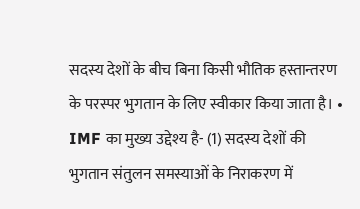सदस्य देशों के बीच बिना किसी भौतिक हस्तान्तरण के परस्पर भुगतान के लिए स्वीकार किया जाता है। • IMF का मुख्य उद्देश्य है- (1) सदस्य देशों की भुगतान संतुलन समस्याओं के निराकरण में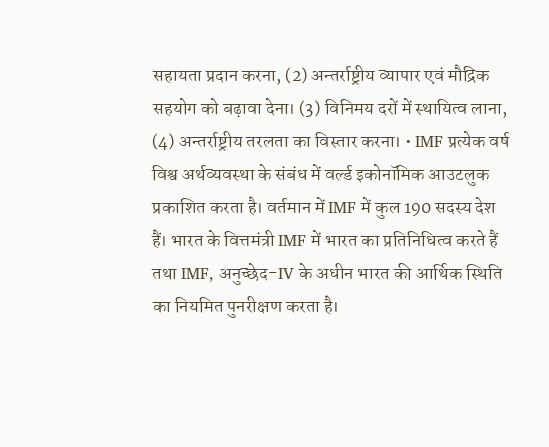सहायता प्रदान करना, (2) अन्तर्राष्ट्रीय व्यापार एवं मौद्रिक सहयोग को बढ़ावा देना। (3) विनिमय दरों में स्थायित्व लाना, (4) अन्तर्राष्ट्रीय तरलता का विस्तार करना। • IMF प्रत्येक वर्ष विश्व अर्थव्यवस्था के संबंध में वर्ल्ड इकोनॉमिक आउटलुक प्रकाशित करता है। वर्तमान में IMF में कुल 190 सदस्य देश हैं। भारत के वित्तमंत्री IMF में भारत का प्रतिनिधित्व करते हैं तथा IMF, अनुच्छेद-IV के अधीन भारत की आर्थिक स्थिति का नियमित पुनरीक्षण करता है।